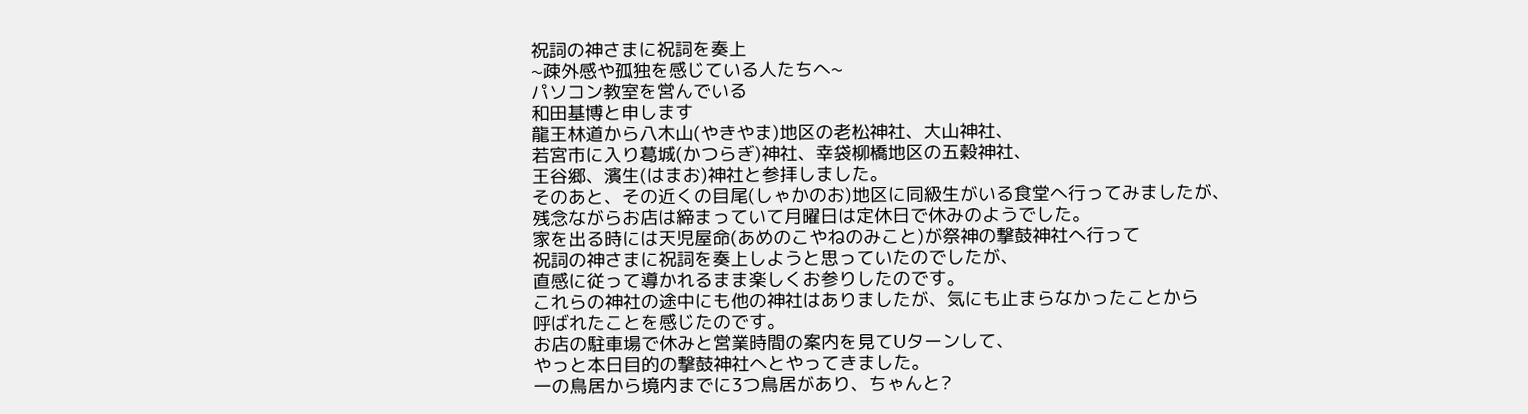祝詞の神さまに祝詞を奏上
~疎外感や孤独を感じている人たちへ~
パソコン教室を営んでいる
和田基博と申します
龍王林道から八木山(やきやま)地区の老松神社、大山神社、
若宮市に入り葛城(かつらぎ)神社、幸袋柳橋地区の五穀神社、
王谷郷、濱生(はまお)神社と参拝しました。
そのあと、その近くの目尾(しゃかのお)地区に同級生がいる食堂へ行ってみましたが、
残念ながらお店は締まっていて月曜日は定休日で休みのようでした。
家を出る時には天児屋命(あめのこやねのみこと)が祭神の撃鼓神社へ行って
祝詞の神さまに祝詞を奏上しようと思っていたのでしたが、
直感に従って導かれるまま楽しくお参りしたのです。
これらの神社の途中にも他の神社はありましたが、気にも止まらなかったことから
呼ばれたことを感じたのです。
お店の駐車場で休みと営業時間の案内を見てUターンして、
やっと本日目的の撃鼓神社へとやってきました。
一の鳥居から境内までに3つ鳥居があり、ちゃんと?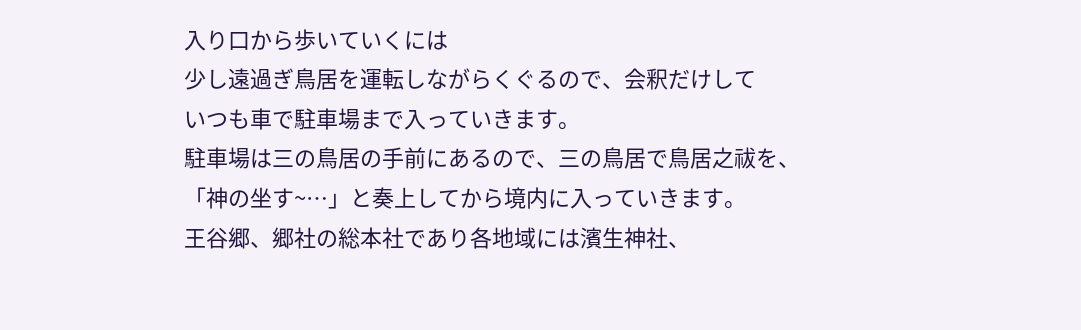入り口から歩いていくには
少し遠過ぎ鳥居を運転しながらくぐるので、会釈だけして
いつも車で駐車場まで入っていきます。
駐車場は三の鳥居の手前にあるので、三の鳥居で鳥居之祓を、
「神の坐す~…」と奏上してから境内に入っていきます。
王谷郷、郷社の総本社であり各地域には濱生神社、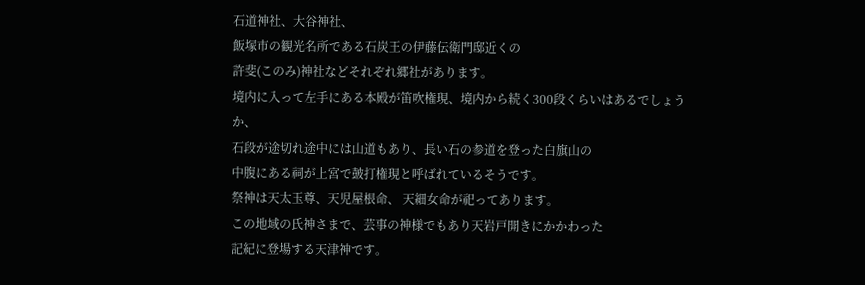石道神社、大谷神社、
飯塚市の観光名所である石炭王の伊藤伝衛門邸近くの
許斐(このみ)神社などそれぞれ郷社があります。
境内に入って左手にある本殿が笛吹権現、境内から続く300段くらいはあるでしょうか、
石段が途切れ途中には山道もあり、長い石の参道を登った白旗山の
中腹にある祠が上宮で皷打権現と呼ばれているそうです。
祭神は天太玉尊、天児屋根命、 天細女命が祀ってあります。
この地域の氏神さまで、芸事の神様でもあり天岩戸開きにかかわった
記紀に登場する天津神です。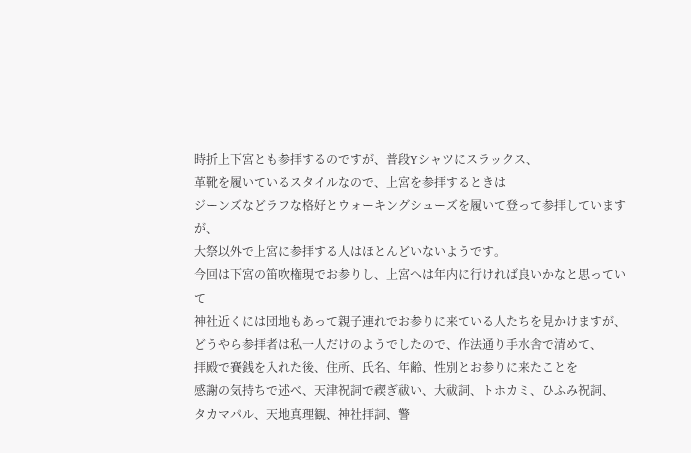時折上下宮とも参拝するのですが、普段Yシャツにスラックス、
革靴を履いているスタイルなので、上宮を参拝するときは
ジーンズなどラフな格好とウォーキングシューズを履いて登って参拝していますが、
大祭以外で上宮に参拝する人はほとんどいないようです。
今回は下宮の笛吹権現でお参りし、上宮へは年内に行ければ良いかなと思っていて
神社近くには団地もあって親子連れでお参りに来ている人たちを見かけますが、
どうやら参拝者は私一人だけのようでしたので、作法通り手水舎で清めて、
拝殿で賽銭を入れた後、住所、氏名、年齢、性別とお参りに来たことを
感謝の気持ちで述べ、天津祝詞で禊ぎ祓い、大祓詞、トホカミ、ひふみ祝詞、
タカマパル、天地真理観、神社拝詞、警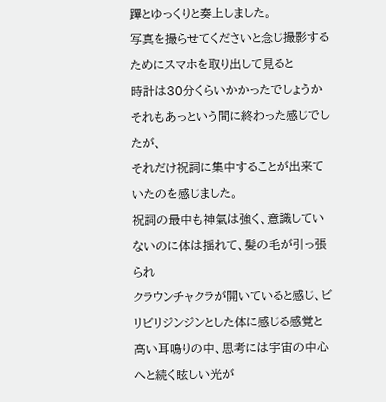蹕とゆっくりと奏上しました。
写真を撮らせてくださいと念じ撮影するためにスマホを取り出して見ると
時計は30分くらいかかったでしょうかそれもあっという間に終わった感じでしたが、
それだけ祝詞に集中することが出来ていたのを感じました。
祝詞の最中も神氣は強く、意識していないのに体は揺れて、髪の毛が引っ張られ
クラウンチャクラが開いていると感じ、ビリビリジンジンとした体に感じる感覚と
高い耳鳴りの中、思考には宇宙の中心へと続く眩しい光が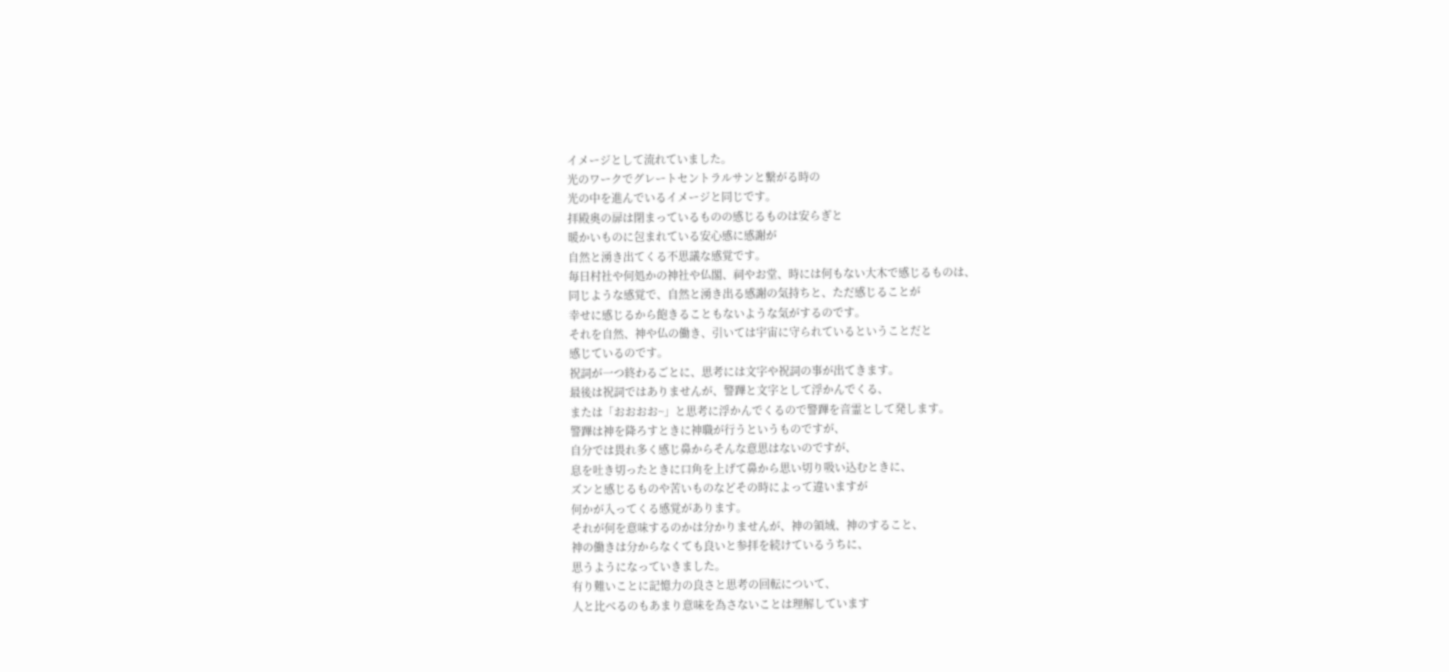イメージとして流れていました。
光のワークでグレートセントラルサンと繋がる時の
光の中を進んでいるイメージと同じです。
拝殿奥の扉は閉まっているものの感じるものは安らぎと
暖かいものに包まれている安心感に感謝が
自然と湧き出てくる不思議な感覚です。
毎日村社や何処かの神社や仏閣、祠やお堂、時には何もない大木で感じるものは、
同じような感覚で、自然と湧き出る感謝の気持ちと、ただ感じることが
幸せに感じるから飽きることもないような気がするのです。
それを自然、神や仏の働き、引いては宇宙に守られているということだと
感じているのです。
祝詞が一つ終わるごとに、思考には文字や祝詞の事が出てきます。
最後は祝詞ではありませんが、警蹕と文字として浮かんでくる、
または「おおおお~」と思考に浮かんでくるので警蹕を音霊として発します。
警蹕は神を降ろすときに神職が行うというものですが、
自分では畏れ多く感じ鼻からそんな意思はないのですが、
息を吐き切ったときに口角を上げて鼻から思い切り吸い込むときに、
ズンと感じるものや苦いものなどその時によって違いますが
何かが入ってくる感覚があります。
それが何を意味するのかは分かりませんが、神の領域、神のすること、
神の働きは分からなくても良いと参拝を続けているうちに、
思うようになっていきました。
有り難いことに記憶力の良さと思考の回転について、
人と比べるのもあまり意味を為さないことは理解しています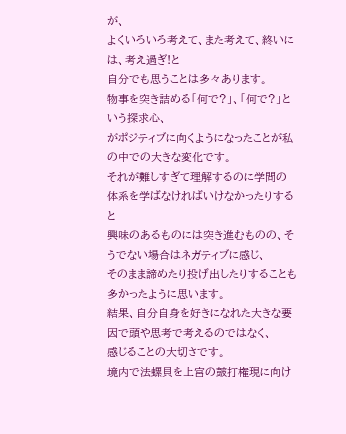が、
よくいろいろ考えて、また考えて、終いには、考え過ぎ!と
自分でも思うことは多々あります。
物事を突き詰める「何で?」、「何で?」という探求心、
がポジティブに向くようになったことが私の中での大きな変化です。
それが難しすぎて理解するのに学問の体系を学ばなければいけなかったりすると
興味のあるものには突き進むものの、そうでない場合はネガティブに感じ、
そのまま諦めたり投げ出したりすることも多かったように思います。
結果、自分自身を好きになれた大きな要因で頭や思考で考えるのではなく、
感じることの大切さです。
境内で法螺貝を上宮の皷打権現に向け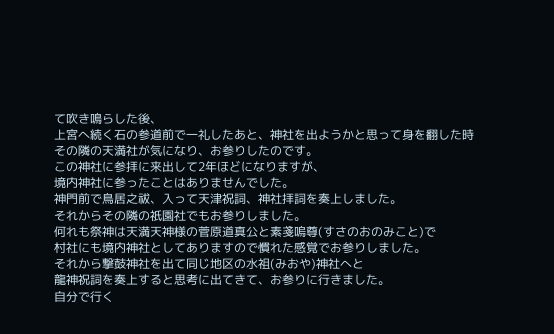て吹き鳴らした後、
上宮へ続く石の参道前で一礼したあと、神社を出ようかと思って身を翻した時
その隣の天満社が気になり、お参りしたのです。
この神社に参拝に来出して2年ほどになりますが、
境内神社に参ったことはありませんでした。
神門前で鳥居之祓、入って天津祝詞、神社拝詞を奏上しました。
それからその隣の祇園社でもお参りしました。
何れも祭神は天満天神様の菅原道真公と素戔嗚尊(すさのおのみこと)で
村社にも境内神社としてありますので慣れた感覚でお参りしました。
それから撃鼓神社を出て同じ地区の水祖(みおや)神社へと
龍神祝詞を奏上すると思考に出てきて、お参りに行きました。
自分で行く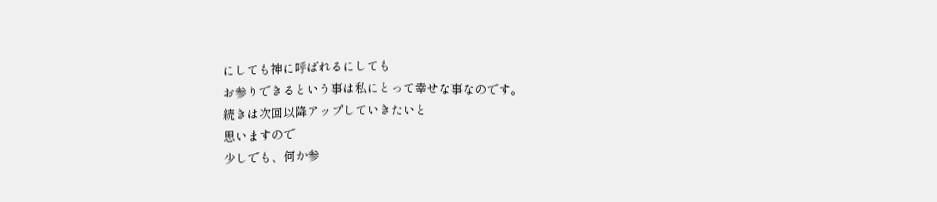にしても神に呼ばれるにしても
お参りできるという事は私にとって幸せな事なのです。
続きは次回以降アップしていきたいと
思いますので
少しでも、何か参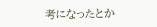考になったとか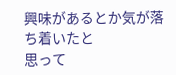興味があるとか気が落ち着いたと
思って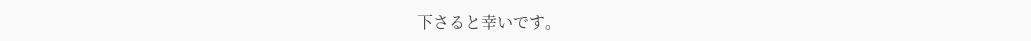下さると幸いです。